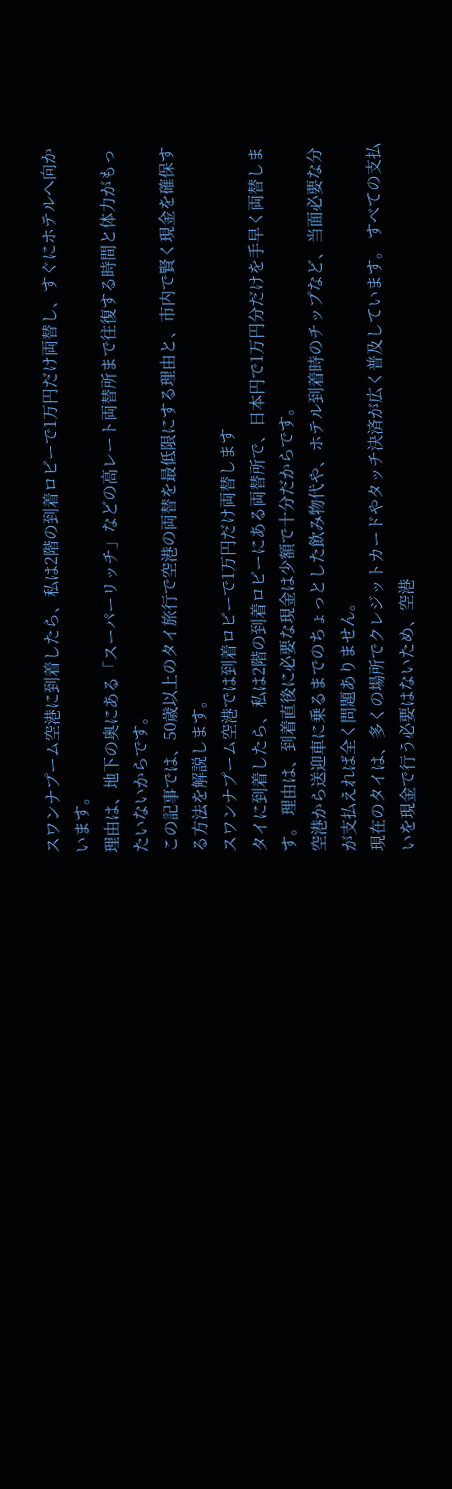スワンナプーム空港に到着したら、私は2階の到着ロビーで1万円だけ両替し、すぐにホテルへ向かいます。
理由は、地下の奥にある「スーパーリッチ」などの高レート両替所まで往復する時間と体力がもったいないからです。
この記事では、50歳以上のタイ旅行で空港の両替を最低限にする理由と、市内で賢く現金を確保する方法を解説します。
スワンナプーム空港では到着ロビーで1万円だけ両替します
タイに到着したら、私は2階の到着ロビーにある両替所で、日本円で1万円分だけを手早く両替します。 理由は、到着直後に必要な現金は少額で十分だからです。
空港から送迎車に乗るまでのちょっとした飲み物代や、ホテル到着時のチップなど、当面必要な分が支払えれば全く問題ありません。
現在のタイは、多くの場所でクレジットカードやタッチ決済が広く普及しています。 すべての支払いを現金で行う必要はないため、空港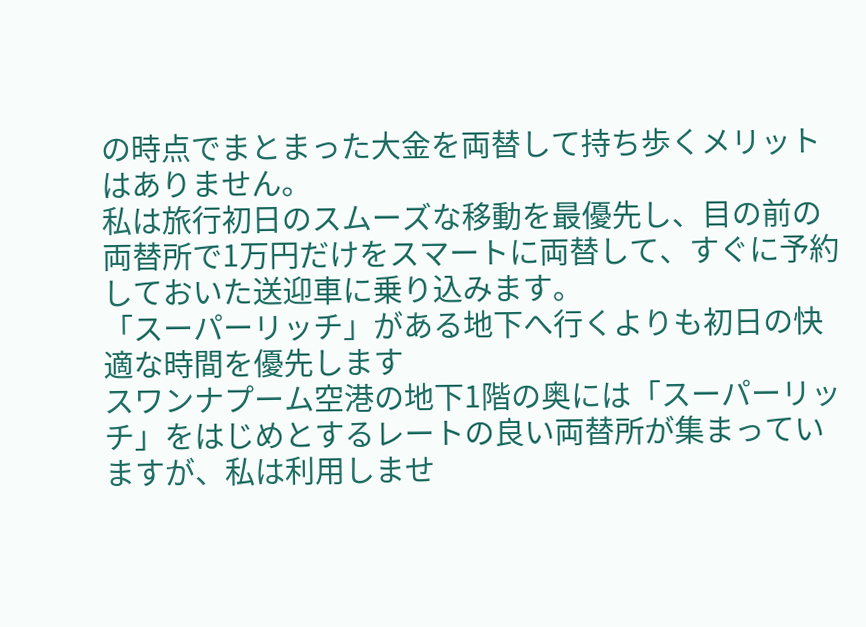の時点でまとまった大金を両替して持ち歩くメリットはありません。
私は旅行初日のスムーズな移動を最優先し、目の前の両替所で1万円だけをスマートに両替して、すぐに予約しておいた送迎車に乗り込みます。
「スーパーリッチ」がある地下へ行くよりも初日の快適な時間を優先します
スワンナプーム空港の地下1階の奥には「スーパーリッチ」をはじめとするレートの良い両替所が集まっていますが、私は利用しませ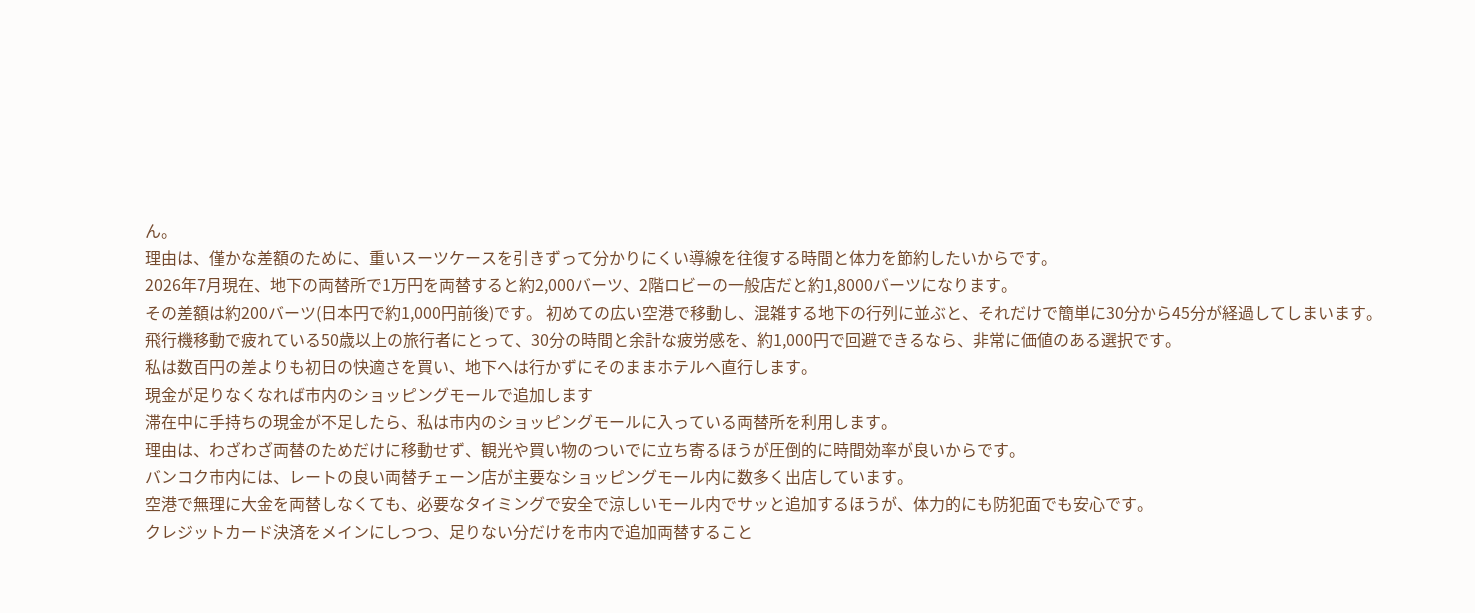ん。
理由は、僅かな差額のために、重いスーツケースを引きずって分かりにくい導線を往復する時間と体力を節約したいからです。
2026年7月現在、地下の両替所で1万円を両替すると約2,000バーツ、2階ロビーの一般店だと約1,8000バーツになります。
その差額は約200バーツ(日本円で約1,000円前後)です。 初めての広い空港で移動し、混雑する地下の行列に並ぶと、それだけで簡単に30分から45分が経過してしまいます。
飛行機移動で疲れている50歳以上の旅行者にとって、30分の時間と余計な疲労感を、約1,000円で回避できるなら、非常に価値のある選択です。
私は数百円の差よりも初日の快適さを買い、地下へは行かずにそのままホテルへ直行します。
現金が足りなくなれば市内のショッピングモールで追加します
滞在中に手持ちの現金が不足したら、私は市内のショッピングモールに入っている両替所を利用します。
理由は、わざわざ両替のためだけに移動せず、観光や買い物のついでに立ち寄るほうが圧倒的に時間効率が良いからです。
バンコク市内には、レートの良い両替チェーン店が主要なショッピングモール内に数多く出店しています。
空港で無理に大金を両替しなくても、必要なタイミングで安全で涼しいモール内でサッと追加するほうが、体力的にも防犯面でも安心です。
クレジットカード決済をメインにしつつ、足りない分だけを市内で追加両替すること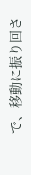で、移動に振り回さ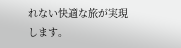れない快適な旅が実現します。